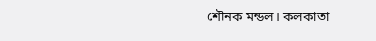শৌনক মন্ডল। কলকাতা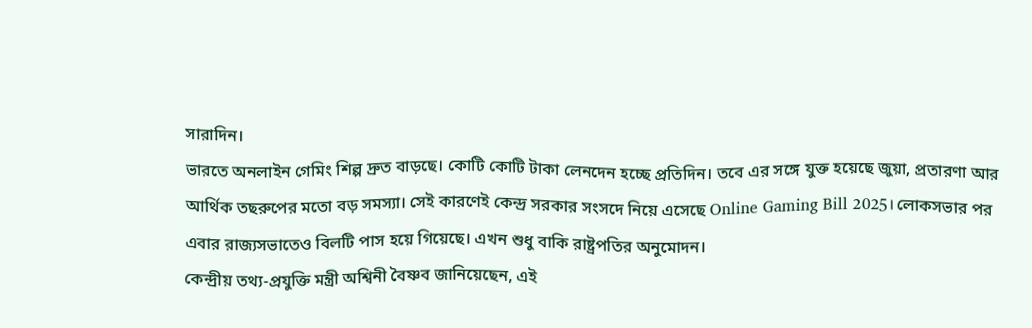সারাদিন।
ভারতে অনলাইন গেমিং শিল্প দ্রুত বাড়ছে। কোটি কোটি টাকা লেনদেন হচ্ছে প্রতিদিন। তবে এর সঙ্গে যুক্ত হয়েছে জুয়া, প্রতারণা আর আর্থিক তছরুপের মতো বড় সমস্যা। সেই কারণেই কেন্দ্র সরকার সংসদে নিয়ে এসেছে Online Gaming Bill 2025। লোকসভার পর এবার রাজ্যসভাতেও বিলটি পাস হয়ে গিয়েছে। এখন শুধু বাকি রাষ্ট্রপতির অনুমোদন।
কেন্দ্রীয় তথ্য-প্রযুক্তি মন্ত্রী অশ্বিনী বৈষ্ণব জানিয়েছেন, এই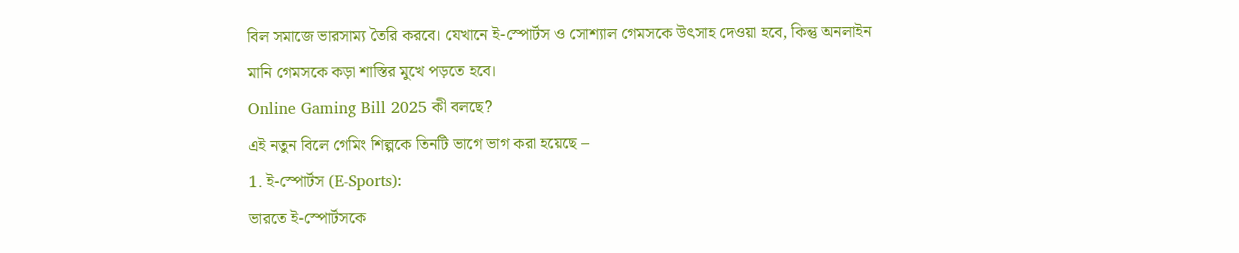বিল সমাজে ভারসাম্য তৈরি করবে। যেখানে ই-স্পোর্টস ও সোশ্যাল গেমসকে উৎসাহ দেওয়া হবে, কিন্তু অনলাইন মানি গেমসকে কড়া শাস্তির মুখে পড়তে হবে।
Online Gaming Bill 2025 কী বলছে?
এই নতুন বিলে গেমিং শিল্পকে তিনটি ভাগে ভাগ করা হয়েছে –
1. ই-স্পোর্টস (E-Sports):
ভারতে ই-স্পোর্টসকে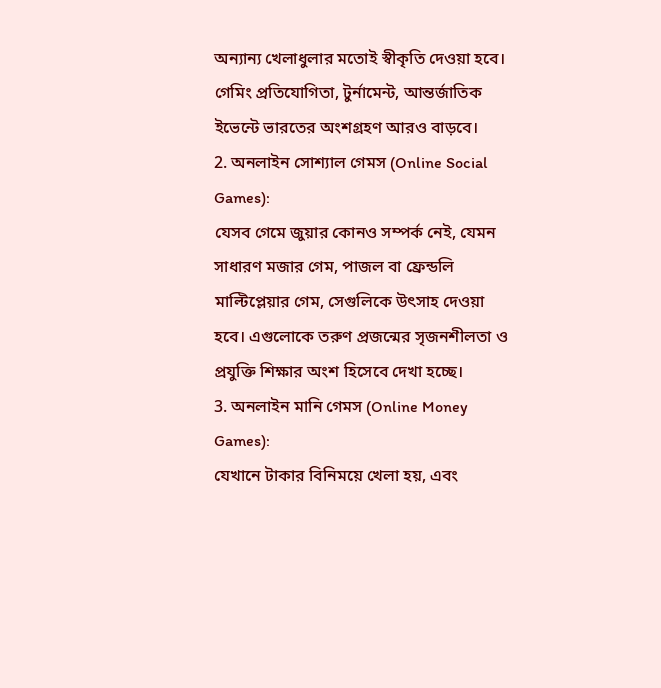অন্যান্য খেলাধুলার মতোই স্বীকৃতি দেওয়া হবে। গেমিং প্রতিযোগিতা, টুর্নামেন্ট, আন্তর্জাতিক ইভেন্টে ভারতের অংশগ্রহণ আরও বাড়বে।
2. অনলাইন সোশ্যাল গেমস (Online Social Games):
যেসব গেমে জুয়ার কোনও সম্পর্ক নেই, যেমন সাধারণ মজার গেম, পাজল বা ফ্রেন্ডলি মাল্টিপ্লেয়ার গেম, সেগুলিকে উৎসাহ দেওয়া হবে। এগুলোকে তরুণ প্রজন্মের সৃজনশীলতা ও প্রযুক্তি শিক্ষার অংশ হিসেবে দেখা হচ্ছে।
3. অনলাইন মানি গেমস (Online Money Games):
যেখানে টাকার বিনিময়ে খেলা হয়, এবং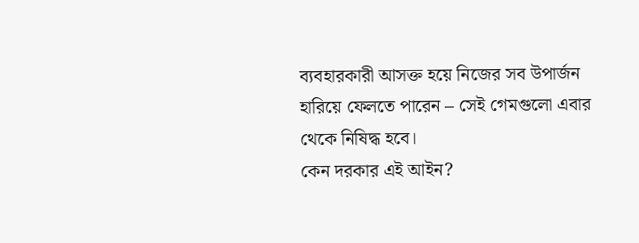ব্যবহারকারী আসক্ত হয়ে নিজের সব উপার্জন হারিয়ে ফেলতে পারেন – সেই গেমগুলো এবার থেকে নিষিদ্ধ হবে।
কেন দরকার এই আইন?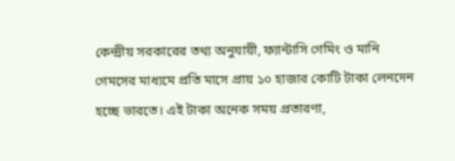কেন্দ্রীয় সরকারের তথ্য অনুযায়ী, ফ্যান্টাসি গেমিং ও মানি গেমসের মাধ্যমে প্রতি মাসে প্রায় ১০ হাজার কোটি টাকা লেনদেন হচ্ছে ভারতে। এই টাকা অনেক সময় প্রতারণা,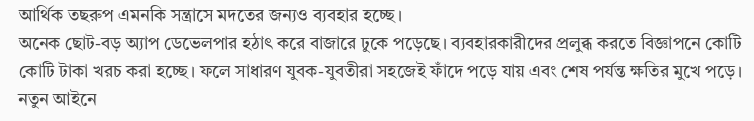আর্থিক তছরুপ এমনকি সন্ত্রাসে মদতের জন্যও ব্যবহার হচ্ছে।
অনেক ছোট-বড় অ্যাপ ডেভেলপার হঠাৎ করে বাজারে ঢুকে পড়েছে। ব্যবহারকারীদের প্রলুব্ধ করতে বিজ্ঞাপনে কোটি কোটি টাকা খরচ করা হচ্ছে। ফলে সাধারণ যুবক-যুবতীরা সহজেই ফাঁদে পড়ে যায় এবং শেষ পর্যন্ত ক্ষতির মুখে পড়ে।
নতুন আইনে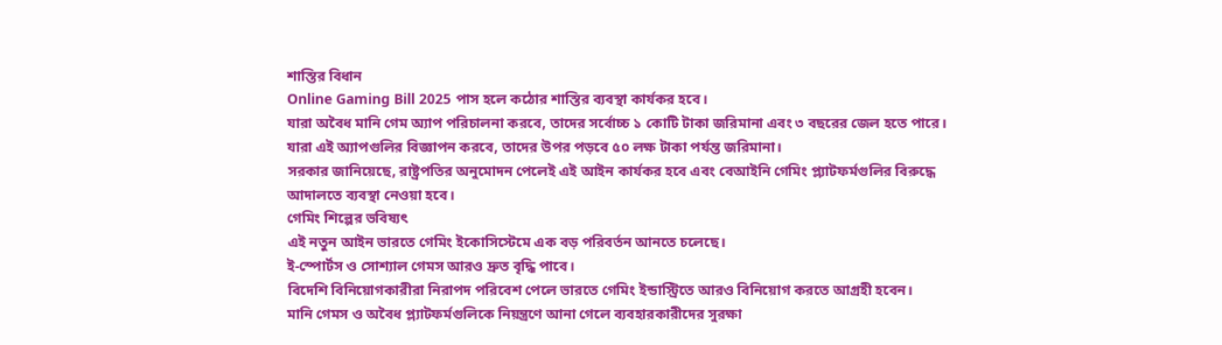শাস্তির বিধান
Online Gaming Bill 2025 পাস হলে কঠোর শাস্তির ব্যবস্থা কার্যকর হবে।
যারা অবৈধ মানি গেম অ্যাপ পরিচালনা করবে, তাদের সর্বোচ্চ ১ কোটি টাকা জরিমানা এবং ৩ বছরের জেল হতে পারে।
যারা এই অ্যাপগুলির বিজ্ঞাপন করবে, তাদের উপর পড়বে ৫০ লক্ষ টাকা পর্যন্ত জরিমানা।
সরকার জানিয়েছে, রাষ্ট্রপতির অনুমোদন পেলেই এই আইন কার্যকর হবে এবং বেআইনি গেমিং প্ল্যাটফর্মগুলির বিরুদ্ধে আদালতে ব্যবস্থা নেওয়া হবে।
গেমিং শিল্পের ভবিষ্যৎ
এই নতুন আইন ভারতে গেমিং ইকোসিস্টেমে এক বড় পরিবর্তন আনতে চলেছে।
ই-স্পোর্টস ও সোশ্যাল গেমস আরও দ্রুত বৃদ্ধি পাবে।
বিদেশি বিনিয়োগকারীরা নিরাপদ পরিবেশ পেলে ভারতে গেমিং ইন্ডাস্ট্রিতে আরও বিনিয়োগ করতে আগ্রহী হবেন।
মানি গেমস ও অবৈধ প্ল্যাটফর্মগুলিকে নিয়ন্ত্রণে আনা গেলে ব্যবহারকারীদের সুরক্ষা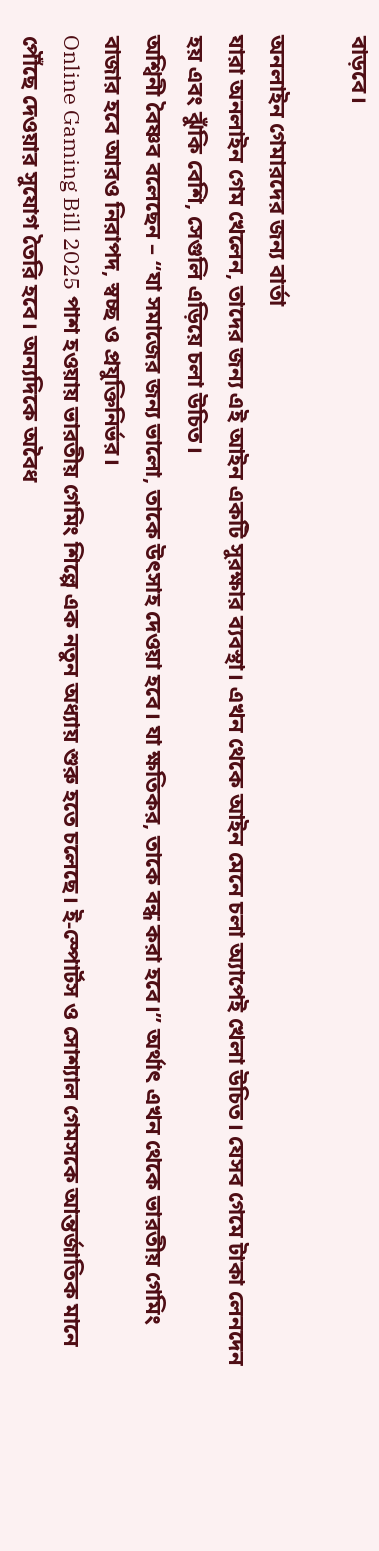বাড়বে।

অনলাইন গেমারদের জন্য বার্তা
যারা অনলাইন গেম খেলেন, তাদের জন্য এই আইন একটি সুরক্ষার ব্যবস্থা। এখন থেকে আইন মেনে চলা অ্যাপেই খেলা উচিত। যেসব গেমে টাকা লেনদেন হয় এবং ঝুঁকি বেশি, সেগুলি এড়িয়ে চলা উচিত।
অশ্বিনী বৈষ্ণব বলেছেন – “যা সমাজের জন্য ভালো, তাকে উৎসাহ দেওয়া হবে। যা ক্ষতিকর, তাকে বন্ধ করা হবে।” অর্থাৎ এখন থেকে ভারতীয় গেমিং বাজার হবে আরও নিরাপদ, স্বচ্ছ ও প্রযুক্তিনির্ভর।
Online Gaming Bill 2025 পাশ হওয়ায় ভারতীয় গেমিং শিল্পে এক নতুন অধ্যায় শুরু হতে চলেছে। ই-স্পোর্টস ও সোশ্যাল গেমসকে আন্তর্জাতিক মানে পৌঁছে দেওয়ার সুযোগ তৈরি হবে। অন্যদিকে অবৈধ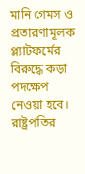মানি গেমস ও প্রতারণামূলক প্ল্যাটফর্মের বিরুদ্ধে কড়া পদক্ষেপ নেওয়া হবে।
রাষ্ট্রপতির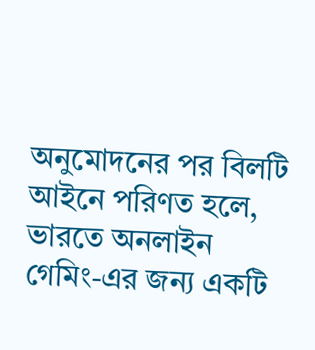অনুমোদনের পর বিলটি আইনে পরিণত হলে, ভারতে অনলাইন গেমিং-এর জন্য একটি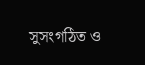সুসংগঠিত ও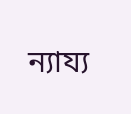ন্যায্য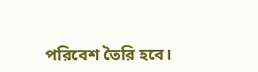পরিবেশ তৈরি হবে।